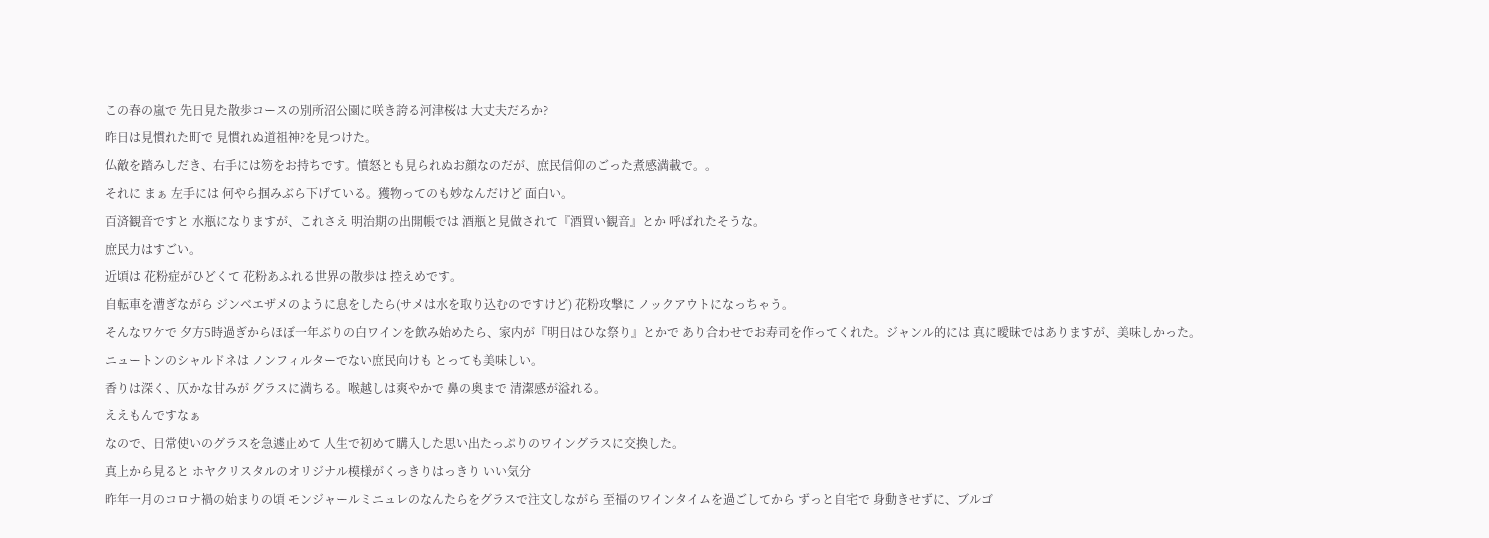この春の嵐で 先日見た散歩コースの別所沼公園に咲き誇る河津桜は 大丈夫だろか?
昨日は見慣れた町で 見慣れぬ道祖神?を見つけた。
仏敵を踏みしだき、右手には笏をお持ちです。憤怒とも見られぬお顔なのだが、庶民信仰のごった煮感満載で。。
それに まぁ 左手には 何やら掴みぶら下げている。獲物ってのも妙なんだけど 面白い。
百済観音ですと 水瓶になりますが、これさえ 明治期の出開帳では 酒瓶と見做されて『酒買い観音』とか 呼ばれたそうな。
庶民力はすごい。
近頃は 花粉症がひどくて 花粉あふれる世界の散歩は 控えめです。
自転車を漕ぎながら ジンベエザメのように息をしたら(サメは水を取り込むのですけど) 花粉攻撃に ノックアウトになっちゃう。
そんなワケで 夕方5時過ぎからほぼ一年ぶりの白ワインを飲み始めたら、家内が『明日はひな祭り』とかで あり合わせでお寿司を作ってくれた。ジャンル的には 真に曖昧ではありますが、美味しかった。
ニュートンのシャルドネは ノンフィルターでない庶民向けも とっても美味しい。
香りは深く、仄かな甘みが グラスに満ちる。喉越しは爽やかで 鼻の奥まで 清潔感が溢れる。
ええもんですなぁ
なので、日常使いのグラスを急遽止めて 人生で初めて購入した思い出たっぷりのワイングラスに交換した。
真上から見ると ホヤクリスタルのオリジナル模様がくっきりはっきり いい気分
昨年一月のコロナ禍の始まりの頃 モンジャールミニュレのなんたらをグラスで注文しながら 至福のワインタイムを過ごしてから ずっと自宅で 身動きせずに、ブルゴ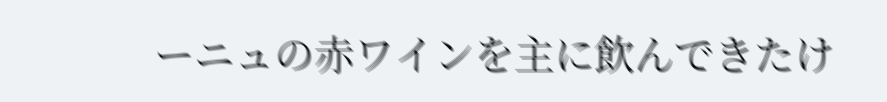ーニュの赤ワインを主に飲んできたけ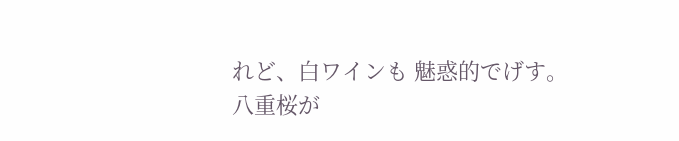れど、白ワインも 魅惑的でげす。
八重桜が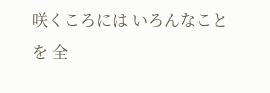咲くころには いろんなことを 全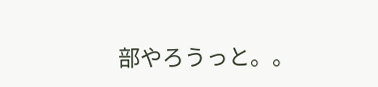部やろうっと。。